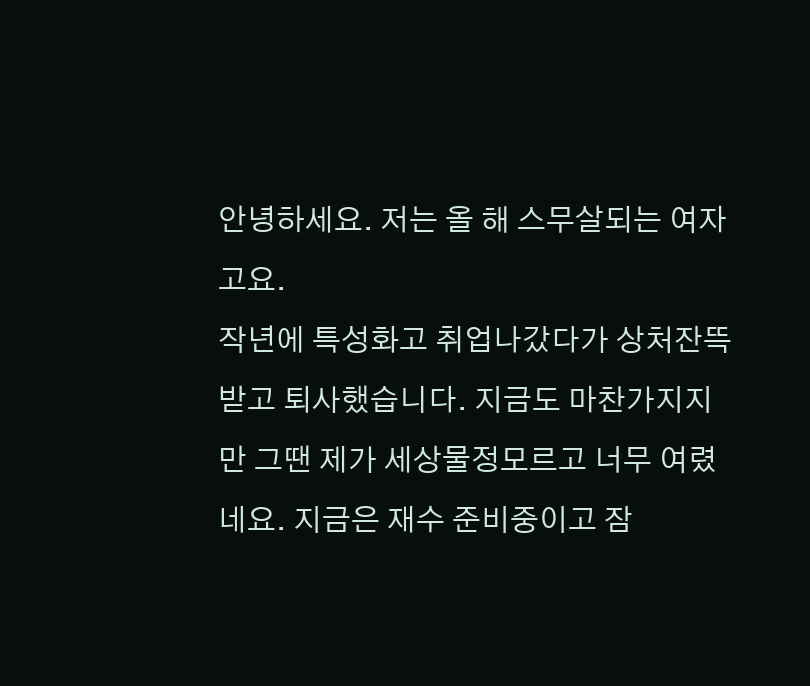안녕하세요. 저는 올 해 스무살되는 여자고요.
작년에 특성화고 취업나갔다가 상처잔뜩 받고 퇴사했습니다. 지금도 마찬가지지만 그땐 제가 세상물정모르고 너무 여렸네요. 지금은 재수 준비중이고 잠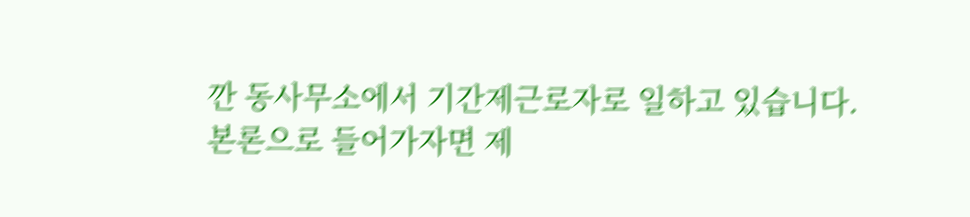깐 동사무소에서 기간제근로자로 일하고 있습니다.
본론으로 들어가자면 제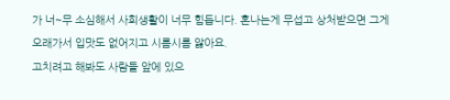가 너~무 소심해서 사회생활이 너무 힘듭니다. 혼나는게 무섭고 상처받으면 그게 오래가서 입맛도 없어지고 시름시름 앓아요.
고치려고 해봐도 사람들 앞에 있으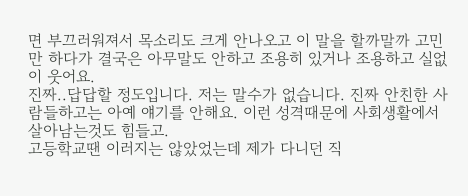면 부끄러워져서 목소리도 크게 안나오고 이 말을 할까말까 고민만 하다가 결국은 아무말도 안하고 조용히 있거나 조용하고 실없이 웃어요.
진짜..답답할 정도입니다. 저는 말수가 없습니다. 진짜 안친한 사람들하고는 아예 얘기를 안해요. 이런 성격때문에 사회생활에서 살아남는것도 힘들고.
고등학교땐 이러지는 않았었는데 제가 다니던 직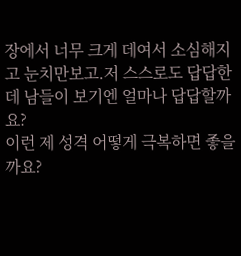장에서 너무 크게 데여서 소심해지고 눈치만보고.저 스스로도 답답한데 남들이 보기엔 얼마나 답답할까요?
이런 제 성격 어떻게 극복하면 좋을까요?